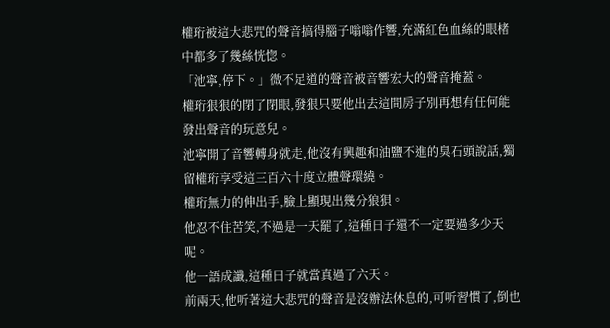權珩被這大悲咒的聲音搞得腦子嗡嗡作響,充滿紅色血絲的眼楮中都多了幾絲恍惚。
「池寧,停下。」微不足道的聲音被音響宏大的聲音掩蓋。
權珩狠狠的閉了閉眼,發狠只要他出去這間房子別再想有任何能發出聲音的玩意兒。
池寧開了音響轉身就走,他沒有興趣和油鹽不進的臭石頭說話,獨留權珩享受這三百六十度立體聲環繞。
權珩無力的伸出手,臉上顯現出幾分狼狽。
他忍不住苦笑,不過是一天罷了,這種日子還不一定要過多少天呢。
他一語成讖,這種日子就當真過了六天。
前兩天,他听著這大悲咒的聲音是沒辦法休息的,可听習慣了,倒也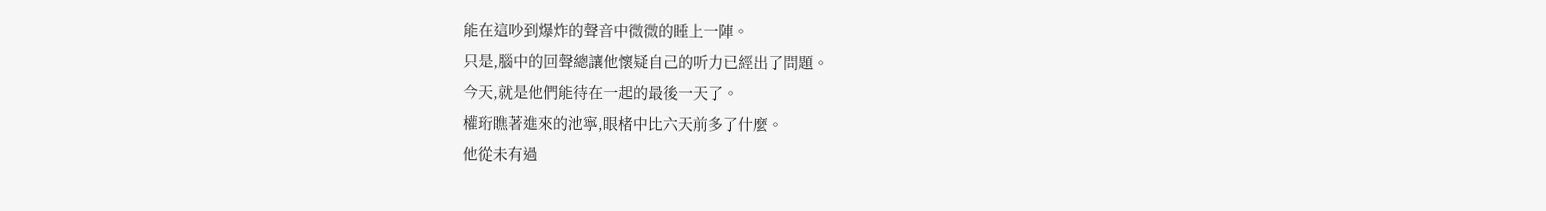能在這吵到爆炸的聲音中微微的睡上一陣。
只是,腦中的回聲總讓他懷疑自己的听力已經出了問題。
今天,就是他們能待在一起的最後一天了。
權珩瞧著進來的池寧,眼楮中比六天前多了什麼。
他從未有過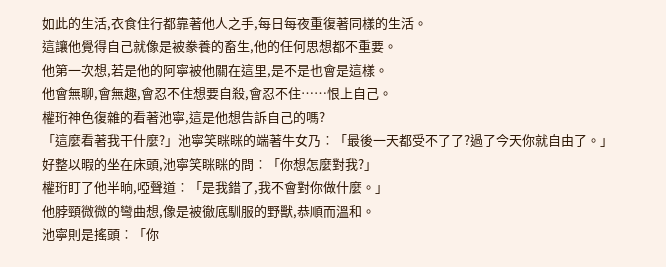如此的生活,衣食住行都靠著他人之手,每日每夜重復著同樣的生活。
這讓他覺得自己就像是被豢養的畜生,他的任何思想都不重要。
他第一次想,若是他的阿寧被他關在這里,是不是也會是這樣。
他會無聊,會無趣,會忍不住想要自殺,會忍不住……恨上自己。
權珩神色復雜的看著池寧,這是他想告訴自己的嗎?
「這麼看著我干什麼?」池寧笑眯眯的端著牛女乃︰「最後一天都受不了了?過了今天你就自由了。」
好整以暇的坐在床頭,池寧笑眯眯的問︰「你想怎麼對我?」
權珩盯了他半晌,啞聲道︰「是我錯了,我不會對你做什麼。」
他脖頸微微的彎曲想,像是被徹底馴服的野獸,恭順而溫和。
池寧則是搖頭︰「你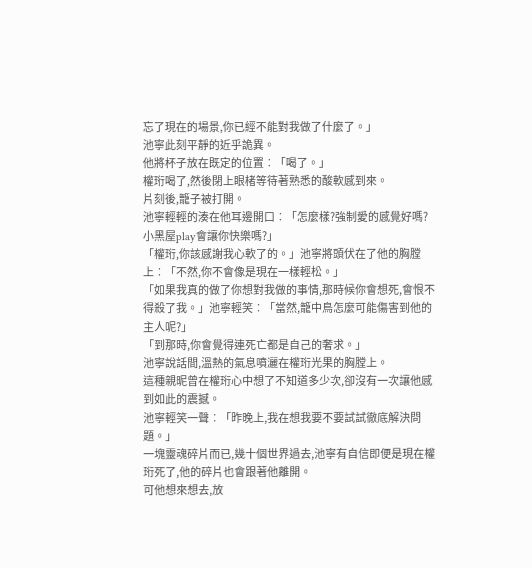忘了現在的場景,你已經不能對我做了什麼了。」
池寧此刻平靜的近乎詭異。
他將杯子放在既定的位置︰「喝了。」
權珩喝了,然後閉上眼楮等待著熟悉的酸軟感到來。
片刻後,籠子被打開。
池寧輕輕的湊在他耳邊開口︰「怎麼樣?強制愛的感覺好嗎?小黑屋play會讓你快樂嗎?」
「權珩,你該感謝我心軟了的。」池寧將頭伏在了他的胸膛上︰「不然,你不會像是現在一樣輕松。」
「如果我真的做了你想對我做的事情,那時候你會想死,會恨不得殺了我。」池寧輕笑︰「當然,籠中鳥怎麼可能傷害到他的主人呢?」
「到那時,你會覺得連死亡都是自己的奢求。」
池寧說話間,溫熱的氣息噴灑在權珩光果的胸膛上。
這種親昵曾在權珩心中想了不知道多少次,卻沒有一次讓他感到如此的震撼。
池寧輕笑一聲︰「昨晚上,我在想我要不要試試徹底解決問題。」
一塊靈魂碎片而已,幾十個世界過去,池寧有自信即便是現在權珩死了,他的碎片也會跟著他離開。
可他想來想去,放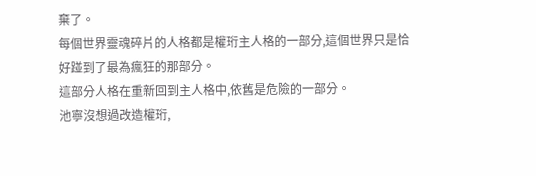棄了。
每個世界靈魂碎片的人格都是權珩主人格的一部分,這個世界只是恰好踫到了最為瘋狂的那部分。
這部分人格在重新回到主人格中,依舊是危險的一部分。
池寧沒想過改造權珩,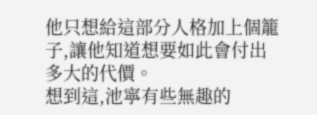他只想給這部分人格加上個籠子,讓他知道想要如此會付出多大的代價。
想到這,池寧有些無趣的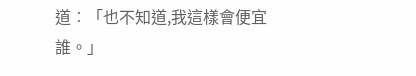道︰「也不知道,我這樣會便宜誰。」